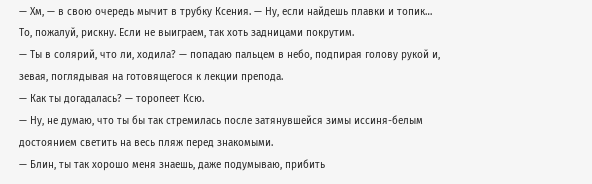— Хм, — в свою очередь мычит в трубку Ксения. — Ну, если найдешь плавки и топик… То, пожалуй, рискну. Если не выиграем, так хоть задницами покрутим.
— Ты в солярий, что ли, ходила? — попадаю пальцем в небо, подпирая голову рукой и, зевая, поглядывая на готовящегося к лекции препода.
— Как ты догадалась? — торопеет Ксю.
— Ну, не думаю, что ты бы так стремилась после затянувшейся зимы иссиня-белым достоянием светить на весь пляж перед знакомыми.
— Блин, ты так хорошо меня знаешь, даже подумываю, прибить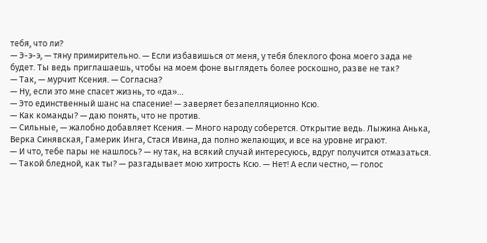тебя, что ли?
— Э-э-э, — тяну примирительно. — Если избавишься от меня, у тебя блеклого фона моего зада не будет. Ты ведь приглашаешь, чтобы на моем фоне выглядеть более роскошно, разве не так?
— Так, — мурчит Ксения. — Согласна?
— Ну, если это мне спасет жизнь, то «да»…
— Это единственный шанс на спасение! — заверяет безапелляционно Ксю.
— Как команды? — даю понять, что не против.
— Сильные, — жалобно добавляет Ксения. — Много народу соберется. Открытие ведь. Лыжина Анька, Верка Синявская, Гамерик Инга, Стася Ивина, да полно желающих, и все на уровне играют.
— И что, тебе пары не нашлось? — ну так, на всякий случай интересуюсь, вдруг получится отмазаться.
— Такой бледной, как ты? — разгадывает мою хитрость Ксю. — Нет! А если честно, — голос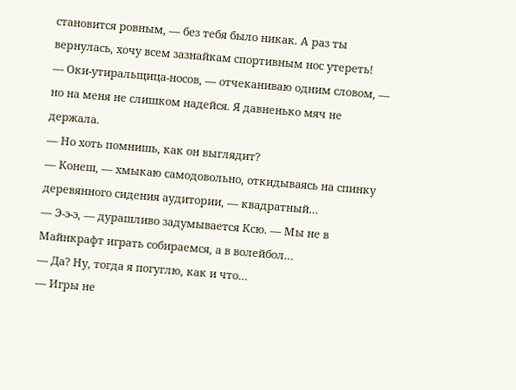становится ровным, — без тебя было никак. А раз ты вернулась, хочу всем зазнайкам спортивным нос утереть!
— Оки-утиральщица-носов, — отчеканиваю одним словом, — но на меня не слишком надейся. Я давненько мяч не держала.
— Но хоть помнишь, как он выглядит?
— Конеш, — хмыкаю самодовольно, откидываясь на спинку деревянного сидения аудитории, — квадратный…
— Э-э-э, — дурашливо задумывается Ксю. — Мы не в Майнкрафт играть собираемся, а в волейбол…
— Да? Ну, тогда я погуглю, как и что…
— Игры не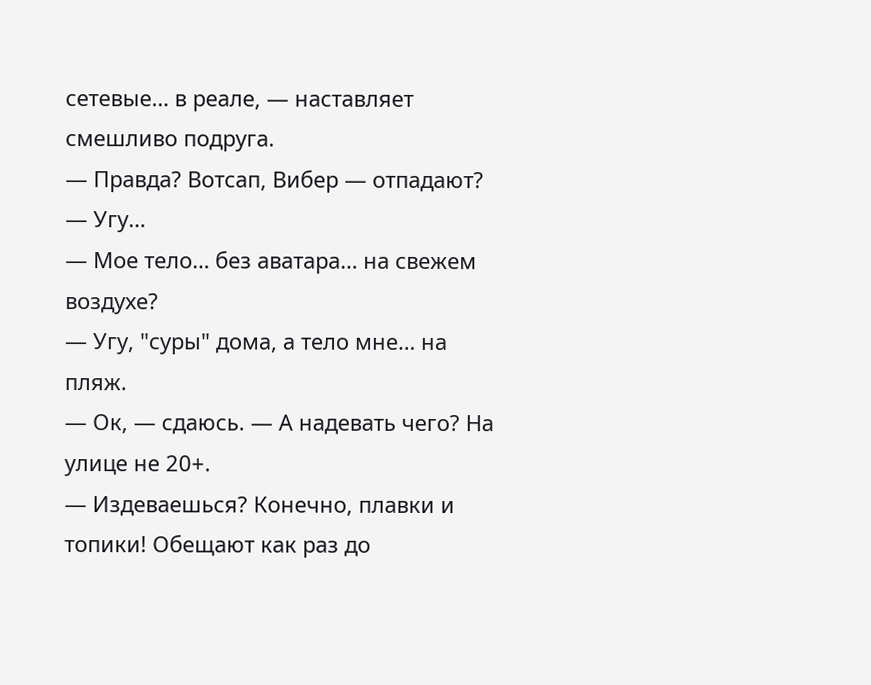сетевые… в реале, — наставляет смешливо подруга.
— Правда? Вотсап, Вибер — отпадают?
— Угу…
— Мое тело… без аватара… на свежем воздухе?
— Угу, "суры" дома, а тело мне… на пляж.
— Ок, — сдаюсь. — А надевать чего? На улице не 20+.
— Издеваешься? Конечно, плавки и топики! Обещают как раз до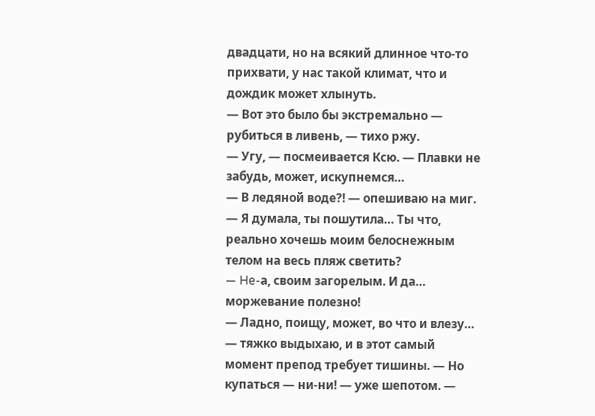двадцати, но на всякий длинное что-то прихвати, у нас такой климат, что и дождик может хлынуть.
— Вот это было бы экстремально — рубиться в ливень, — тихо ржу.
— Угу, — посмеивается Ксю. — Плавки не забудь, может, искупнемся…
— В ледяной воде?! — опешиваю на миг. — Я думала, ты пошутила… Ты что, реально хочешь моим белоснежным телом на весь пляж светить?
— He-а, своим загорелым. И да… моржевание полезно!
— Ладно, поищу, может, во что и влезу… — тяжко выдыхаю, и в этот самый момент препод требует тишины. — Но купаться — ни-ни! — уже шепотом. —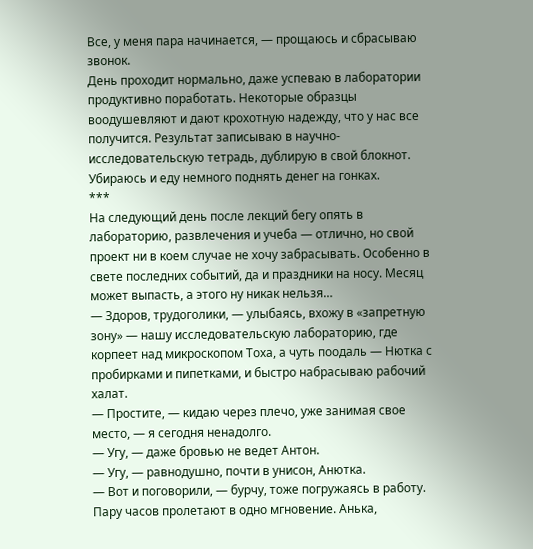Все, у меня пара начинается, — прощаюсь и сбрасываю звонок.
День проходит нормально, даже успеваю в лаборатории продуктивно поработать. Некоторые образцы воодушевляют и дают крохотную надежду, что у нас все получится. Результат записываю в научно-исследовательскую тетрадь, дублирую в свой блокнот.
Убираюсь и еду немного поднять денег на гонках.
***
На следующий день после лекций бегу опять в лабораторию, развлечения и учеба — отлично, но свой проект ни в коем случае не хочу забрасывать. Особенно в свете последних событий, да и праздники на носу. Месяц может выпасть, а этого ну никак нельзя…
— Здоров, трудоголики, — улыбаясь, вхожу в «запретную зону» — нашу исследовательскую лабораторию, где корпеет над микроскопом Тоха, а чуть поодаль — Нютка с пробирками и пипетками, и быстро набрасываю рабочий халат.
— Простите, — кидаю через плечо, уже занимая свое место, — я сегодня ненадолго.
— Угу, — даже бровью не ведет Антон.
— Угу, — равнодушно, почти в унисон, Анютка.
— Вот и поговорили, — бурчу, тоже погружаясь в работу.
Пару часов пролетают в одно мгновение. Анька,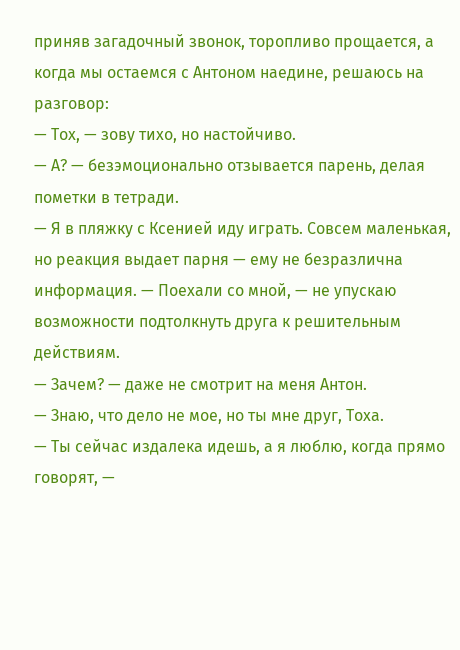приняв загадочный звонок, торопливо прощается, а когда мы остаемся с Антоном наедине, решаюсь на разговор:
— Тох, — зову тихо, но настойчиво.
— А? — безэмоционально отзывается парень, делая пометки в тетради.
— Я в пляжку с Ксенией иду играть. Совсем маленькая, но реакция выдает парня — ему не безразлична информация. — Поехали со мной, — не упускаю возможности подтолкнуть друга к решительным действиям.
— Зачем? — даже не смотрит на меня Антон.
— Знаю, что дело не мое, но ты мне друг, Тоха.
— Ты сейчас издалека идешь, а я люблю, когда прямо говорят, —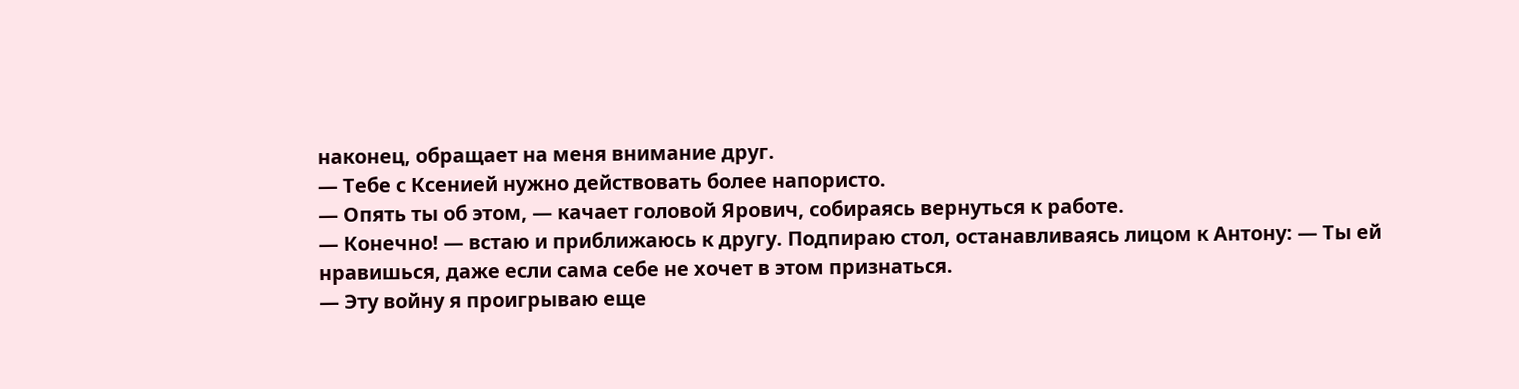наконец, обращает на меня внимание друг.
— Тебе с Ксенией нужно действовать более напористо.
— Опять ты об этом, — качает головой Ярович, собираясь вернуться к работе.
— Конечно! — встаю и приближаюсь к другу. Подпираю стол, останавливаясь лицом к Антону: — Ты ей нравишься, даже если сама себе не хочет в этом признаться.
— Эту войну я проигрываю еще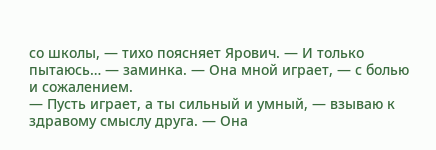со школы, — тихо поясняет Ярович. — И только пытаюсь… — заминка. — Она мной играет, — с болью и сожалением.
— Пусть играет, а ты сильный и умный, — взываю к здравому смыслу друга. — Она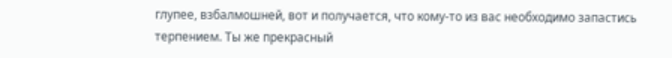глупее, взбалмошней, вот и получается, что кому-то из вас необходимо запастись терпением. Ты же прекрасный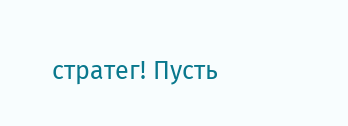стратег! Пусть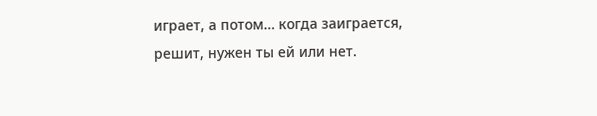играет, а потом… когда заиграется, решит, нужен ты ей или нет.